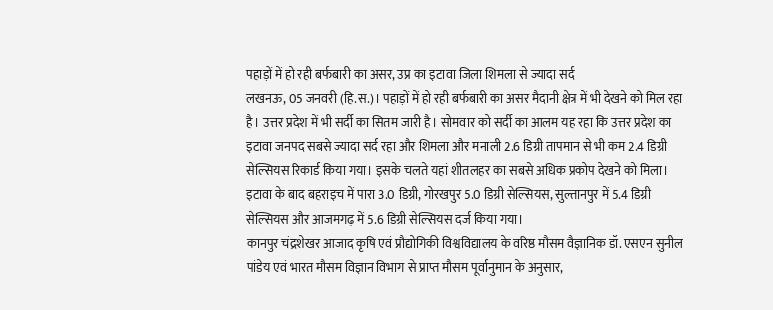पहाड़ों में हो रही बर्फबारी का असर, उप्र का इटावा जिला शिमला से ज्यादा सर्द
लखनऊ, 05 जनवरी (हि.स.)। पहाड़ों में हो रही बर्फबारी का असर मैदानी क्षेत्र में भी देखने को मिल रहा है। उत्तर प्रदेश में भी सर्दी का सितम जारी है। सोमवार को सर्दी का आलम यह रहा कि उत्तर प्रदेश का इटावा जनपद सबसे ज्यादा सर्द रहा और शिमला और मनाली 2.6 डिग्री तापमान से भी कम 2.4 डिग्री सेल्सियस रिकार्ड किया गया। इसके चलते यहां शीतलहर का सबसे अधिक प्रकोप देखने को मिला। इटावा के बाद बहराइच में पारा 3.0 डिग्री, गोरखपुर 5.0 डिग्री सेल्सियस, सुल्तानपुर में 5.4 डिग्री सेल्सियस और आजमगढ़ में 5.6 डिग्री सेल्सियस दर्ज किया गया।
कानपुर चंद्रशेखर आजाद कृषि एवं प्रौद्योगिकी विश्वविद्यालय के वरिष्ठ मौसम वैज्ञानिक डॉ. एसएन सुनील पांडेय एवं भारत मौसम विज्ञान विभाग से प्राप्त मौसम पूर्वानुमान के अनुसार,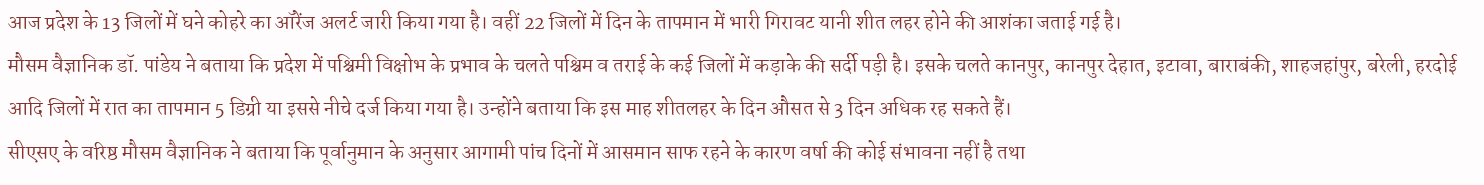आज प्रदेश के 13 जिलों में घने कोहरे का ऑरेंज अलर्ट जारी किया गया है। वहीं 22 जिलों में दिन के तापमान में भारी गिरावट यानी शीत लहर होने की आशंका जताई गई है।
मौसम वैज्ञानिक डॉ. पांडेय ने बताया कि प्रदेश में पश्चिमी विक्षोभ के प्रभाव के चलते पश्चिम व तराई के कई जिलों में कड़ाके की सर्दी पड़ी है। इसके चलते कानपुर, कानपुर देहात, इटावा, बाराबंकी, शाहजहांपुर, बरेली, हरदोई आदि जिलों में रात का तापमान 5 डिग्री या इससे नीचे दर्ज किया गया है। उन्होंने बताया कि इस माह शीतलहर के दिन औसत से 3 दिन अधिक रह सकते हैं।
सीएसए के वरिष्ठ मौसम वैज्ञानिक ने बताया कि पूर्वानुमान के अनुसार आगामी पांच दिनों में आसमान साफ रहने के कारण वर्षा की कोई संभावना नहीं है तथा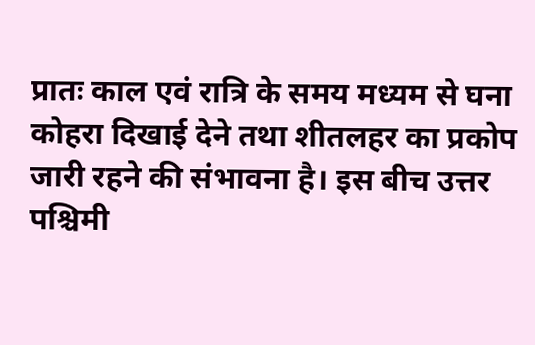प्रातः काल एवं रात्रि के समय मध्यम से घना कोहरा दिखाई देने तथा शीतलहर का प्रकोप जारी रहने की संभावना है। इस बीच उत्तर पश्चिमी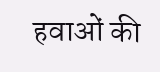हवाओं की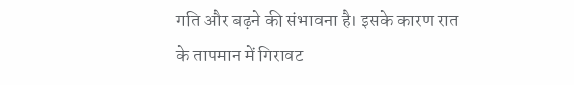गति और बढ़ने की संभावना है। इसके कारण रात के तापमान में गिरावट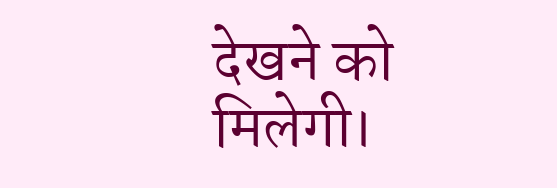देखने को मिलेगी।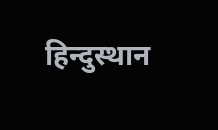हिन्दुस्थान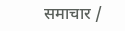समाचार /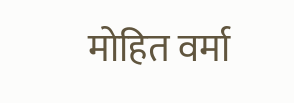मोहित वर्मा